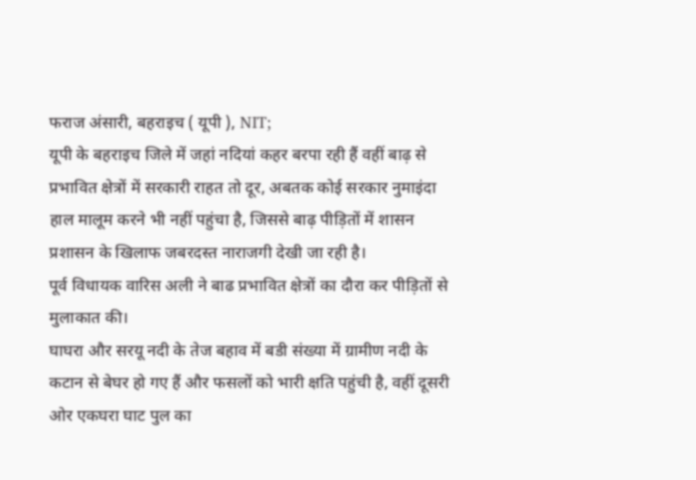फराज अंसारी, बहराइच ( यूपी ), NIT;
यूपी के बहराइच जिले में जहां नदियां कहर बरपा रही हैं वहीं बाढ़ से प्रभावित क्षेत्रों में सरकारी राहत तो दूर, अबतक कोई सरकार नुमाइंदा हाल मालूम करने भी नहीं पहुंचा है, जिससे बाढ़ पीड़ितों में शासन प्रशासन के खिलाफ जबरदस्त नाराजगी देखी जा रही है।
पूर्व विधायक वारिस अली ने बाढ प्रभावित क्षेत्रों का दौरा कर पीड़ितों से मुलाकात की।
घाघरा और सरयू नदी के तेज बहाव में बडी संख्या में ग्रामीण नदी के कटान से बेघर हो गए हैं और फसलों को भारी क्षति पहुंची है, वहीं दूसरी ओर एकघरा घाट पुल का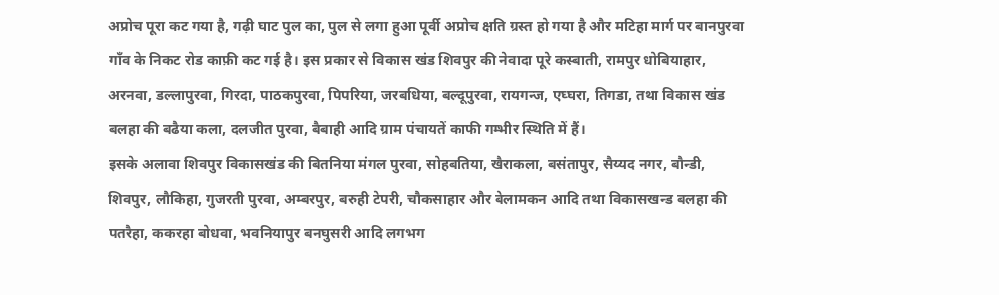अप्रोच पूरा कट गया है, गढ़ी घाट पुल का, पुल से लगा हुआ पूर्वी अप्रोच क्षति ग्रस्त हो गया है और मटिहा मार्ग पर बानपुरवा गाँव के निकट रोड काफ़ी कट गई है। इस प्रकार से विकास खंड शिवपुर की नेवादा पूरे कस्बाती, रामपुर धोबियाहार, अरनवा, डल्लापुरवा, गिरदा, पाठकपुरवा, पिपरिया, जरबधिया, बल्दूपुरवा, रायगन्ज, एघ्घरा, तिगडा, तथा विकास खंड बलहा की बढैया कला, दलजीत पुरवा, बैबाही आदि ग्राम पंचायतें काफी गम्भीर स्थिति में हैं।
इसके अलावा शिवपुर विकासखंड की बितनिया मंगल पुरवा, सोहबतिया, खैराकला, बसंतापुर, सैय्यद नगर, बौन्डी, शिवपुर, लौकिहा, गुजरती पुरवा, अम्बरपुर, बरुही टेपरी, चौकसाहार और बेलामकन आदि तथा विकासखन्ड बलहा की पतरैहा, ककरहा बोधवा, भवनियापुर बनघुसरी आदि लगभग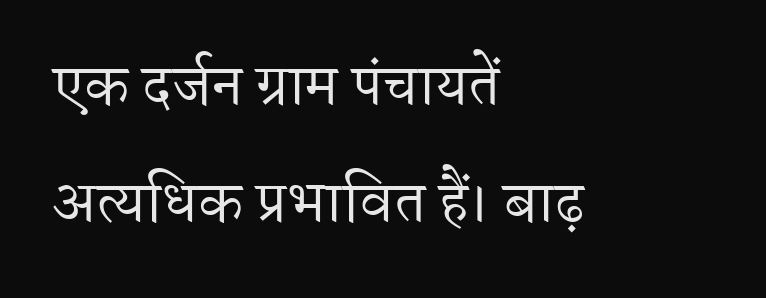एक दर्जन ग्राम पंचायतें अत्यधिक प्रभावित हैं। बाढ़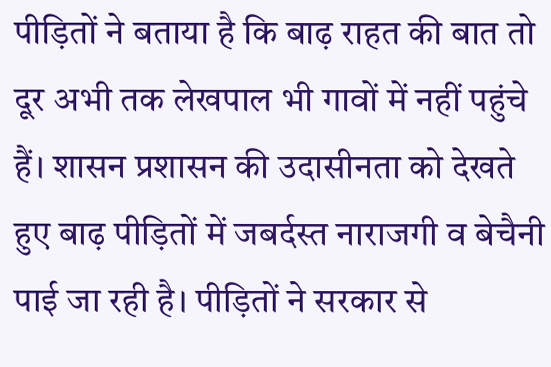पीड़ितों ने बताया है कि बाढ़ राहत की बात तो दूर अभी तक लेखपाल भी गावों में नहीं पहुंचे हैं। शासन प्रशासन की उदासीनता को देखते हुए बाढ़ पीड़ितों में जबर्दस्त नाराजगी व बेचैनी पाई जा रही है। पीड़ितों ने सरकार से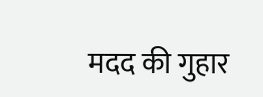मदद की गुहार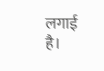लगाई है।